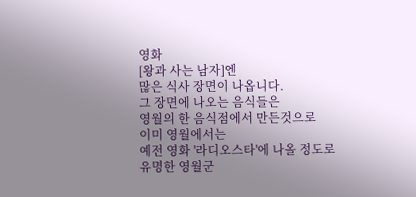영화
[왕과 사는 남자]엔
많은 식사 장면이 나옵니다.
그 장면에 나오는 음식들은
영월의 한 음식점에서 만든것으로
이미 영월에서는
예전 영화 '라디오스타'에 나올 정도로
유명한 영월군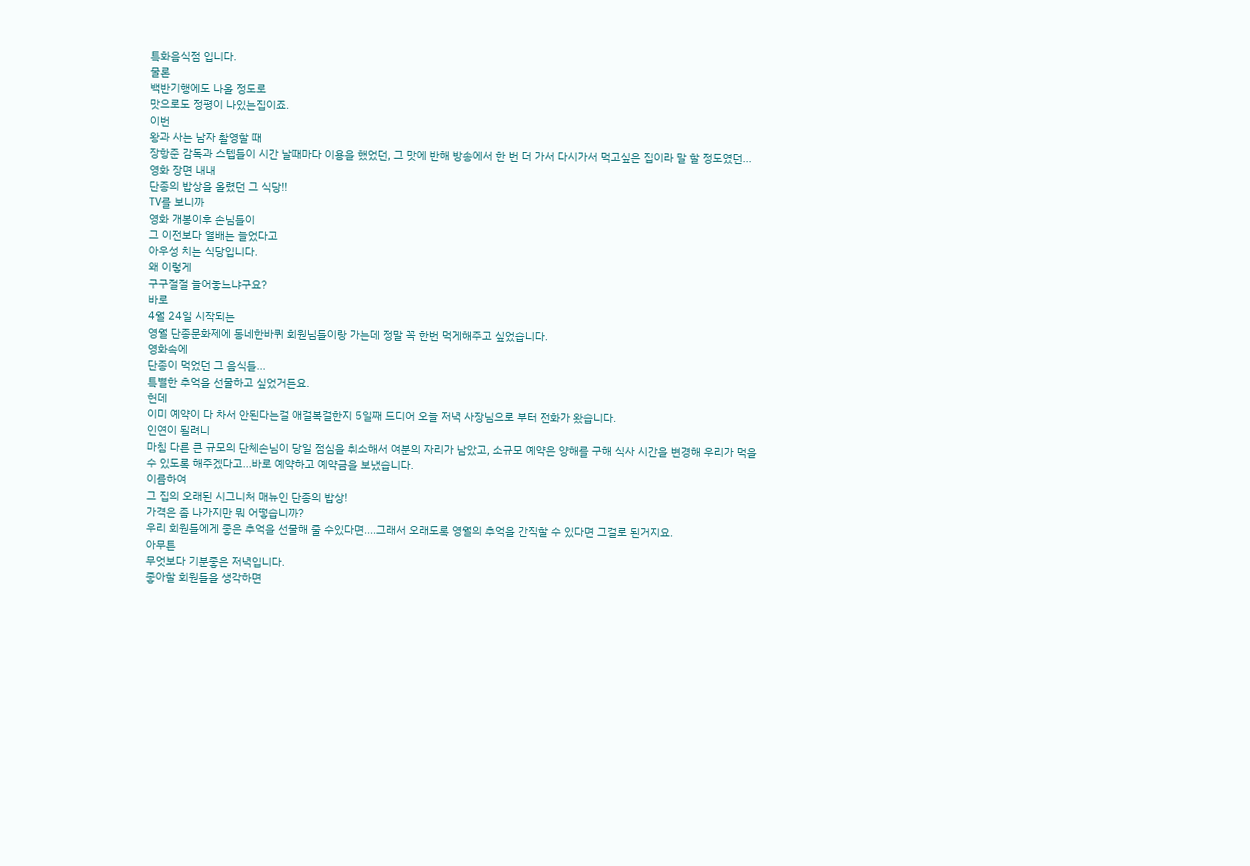특화음식점 입니다.
물론
백반기행에도 나올 정도로
맛으로도 정평이 나있는집이죠.
이번
왕과 사는 남자 촬영할 때
장항준 감독과 스텝들이 시간 날때마다 이용을 했었던, 그 맛에 반해 방송에서 한 번 더 가서 다시가서 먹고싶은 집이라 말 할 정도였던...
영화 장면 내내
단종의 밥상을 올렸던 그 식당!!
TV를 보니까
영화 개봉이후 손님들이
그 이전보다 열배는 늘었다고
아우성 치는 식당입니다.
왜 이렇게
구구절절 늘어놓느냐구요?
바로
4월 24일 시작되는
영월 단종문화제에 동네한바퀴 회원님들이랑 가는데 정말 꼭 한번 먹게해주고 싶었습니다.
영화속에
단종이 먹었던 그 음식들...
특별한 추억을 선물하고 싶었거든요.
헌데
이미 예약이 다 차서 안된다는걸 애걸복걸한지 5일째 드디어 오늘 저녁 사장님으로 부터 전화가 왔습니다.
인연이 될려니
마침 다른 큰 규모의 단체손님이 당일 점심을 취소해서 여분의 자리가 남았고, 소규모 예약은 양해를 구해 식사 시간을 변경해 우리가 먹을 수 있도록 해주겠다고...바로 예약하고 예약금을 보냈습니다.
이름하여
그 집의 오래된 시그니처 매뉴인 단종의 밥상!
가격은 좀 나가지만 뭐 어떻습니까?
우리 회원들에게 좋은 추억을 선물해 줄 수있다면....그래서 오래도록 영월의 추억을 간직할 수 있다면 그걸로 된거지요.
아무튼
무엇보다 기분좋은 저녁입니다.
좋아할 회원들을 생각하면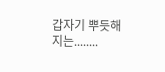갑자기 뿌듯해지는........